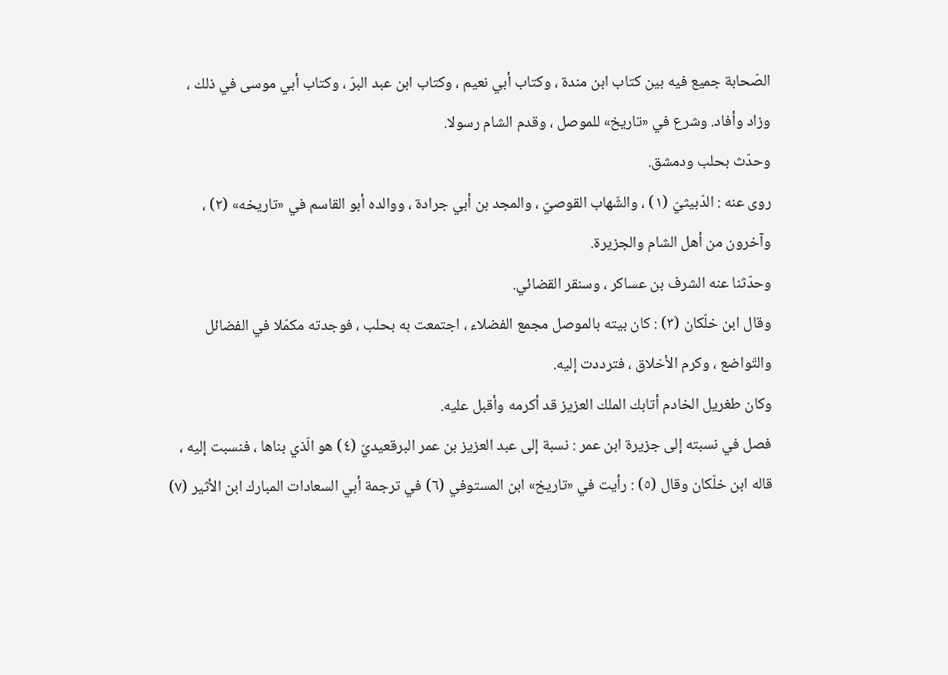الصّحابة جميع فيه بين كتاب ابن مندة ، وكتاب أبي نعيم ، وكتاب ابن عبد البرّ ، وكتاب أبي موسى في ذلك ، وزاد وأفاد. وشرع في «تاريخ» للموصل ، وقدم الشام رسولا.
وحدّث بحلب ودمشق.
روى عنه : الدّبيثيّ (١) ، والشّهاب القوصيّ ، والمجد بن أبي جرادة ، ووالده أبو القاسم في «تاريخه» (٢) ، وآخرون من أهل الشام والجزيرة.
وحدّثنا عنه الشرف بن عساكر ، وسنقر القضائي.
وقال ابن خلّكان (٣) : كان بيته بالموصل مجمع الفضلاء ، اجتمعت به بحلب ، فوجدته مكمّلا في الفضائل والتّواضع ، وكرم الأخلاق ، فترددت إليه.
وكان طغريل الخادم أتابك الملك العزيز قد أكرمه وأقبل عليه.
فصل في نسبته إلى جزيرة ابن عمر : نسبة إلى عبد العزيز بن عمر البرقعيديّ (٤) هو الّذي بناها ، فنسبت إليه ، قاله ابن خلّكان وقال (٥) : رأيت في «تاريخ» ابن المستوفي (٦) في ترجمة أبي السعادات المبارك ابن الأثير (٧)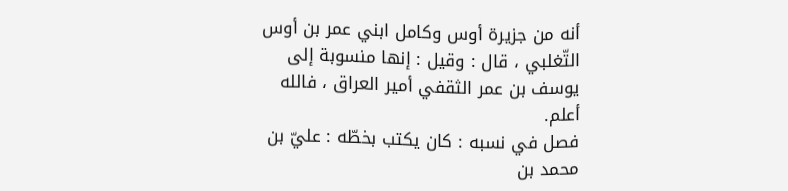أنه من جزيرة أوس وكامل ابني عمر بن أوس التّغلبي ، قال : وقيل : إنها منسوبة إلى يوسف بن عمر الثقفي أمير العراق ، فالله أعلم.
فصل في نسبه : كان يكتب بخطّه : عليّ بن محمد بن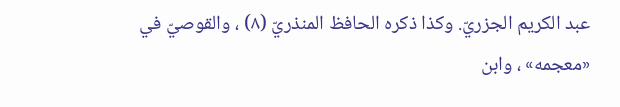عبد الكريم الجزريّ. وكذا ذكره الحافظ المنذريّ (٨) ، والقوصيّ في «معجمه» ، وابن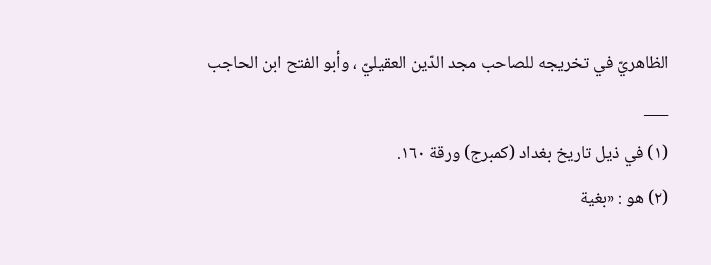الظاهريّ في تخريجه للصاحب مجد الدّين العقيليّ ، وأبو الفتح ابن الحاجب
___
(١) في ذيل تاريخ بغداد (كمبرج) ورقة ١٦٠.
(٢) هو : «بغية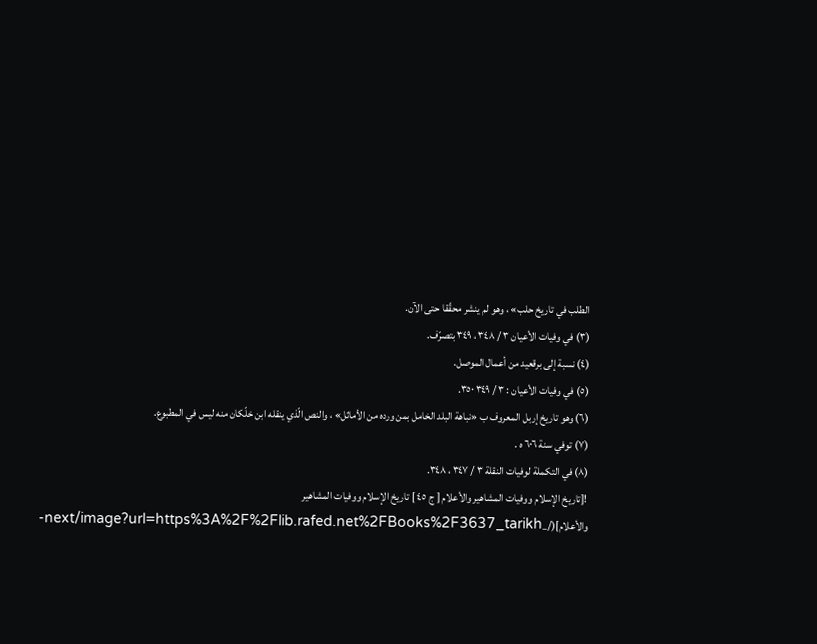الطلب في تاريخ حلب» ، وهو لم ينشر محقّقا حتى الآن.
(٣) في وفيات الأعيان ٣ / ٣٤٨ ، ٣٤٩ بتصرّف.
(٤) نسبة إلى برقعيد من أعمال الموصل.
(٥) في وفيات الأعيان : ٣ / ٣٤٩ ٣٥٠.
(٦) وهو تاريخ إربل المعروف ب «نباهة البلد الخامل بمن ورده من الأماثل» ، والنص الّذي ينقله ابن خلّكان منه ليس في المطبوع.
(٧) توفي سنة ٦٠٦ ه .
(٨) في التكملة لوفيات النقلة ٣ / ٣٤٧ ، ٣٤٨.
![تاريخ الإسلام ووفيات المشاهير والأعلام [ ج ٤٥ ] تاريخ الإسلام ووفيات المشاهير والأعلام](/_next/image?url=https%3A%2F%2Flib.rafed.net%2FBooks%2F3637_tarikh-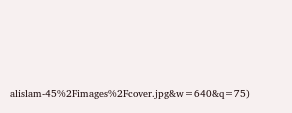alislam-45%2Fimages%2Fcover.jpg&w=640&q=75)